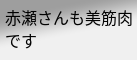赤瀬さんも美筋肉です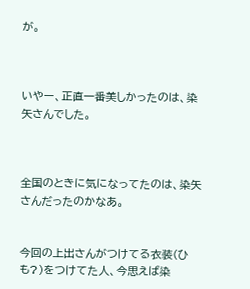が。



いやー、正直一番美しかったのは、染矢さんでした。



全国のときに気になってたのは、染矢さんだったのかなあ。


今回の上出さんがつけてる衣装(ひも?)をつけてた人、今思えば染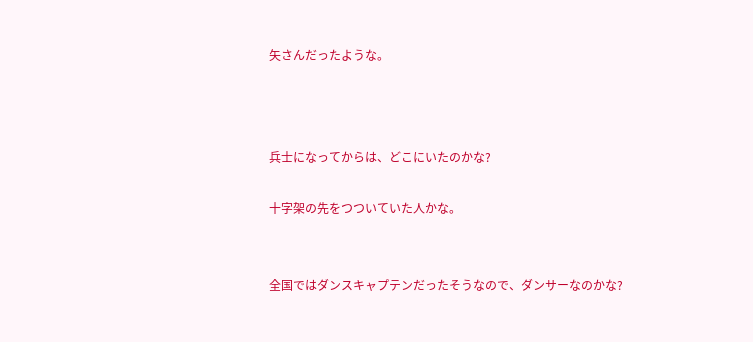矢さんだったような。



兵士になってからは、どこにいたのかな?

十字架の先をつついていた人かな。


全国ではダンスキャプテンだったそうなので、ダンサーなのかな?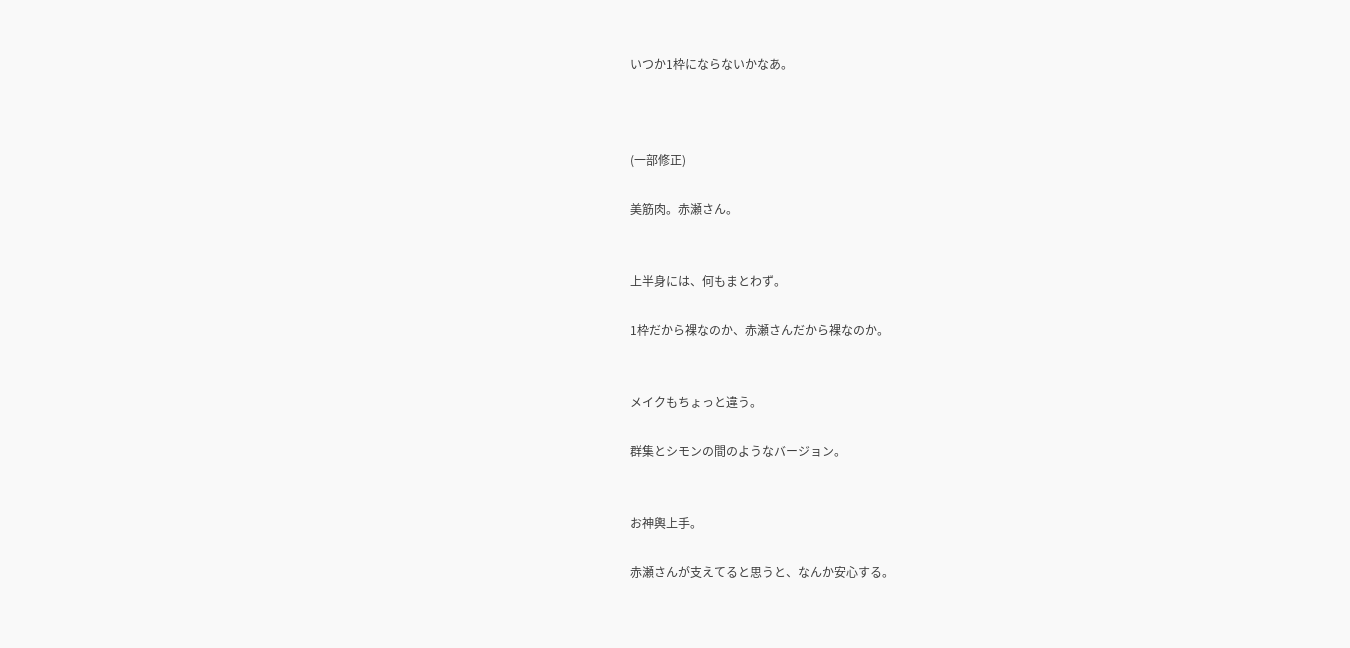いつか1枠にならないかなあ。



(一部修正)

美筋肉。赤瀬さん。


上半身には、何もまとわず。

1枠だから裸なのか、赤瀬さんだから裸なのか。


メイクもちょっと違う。

群集とシモンの間のようなバージョン。


お神輿上手。

赤瀬さんが支えてると思うと、なんか安心する。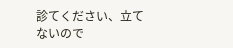診てください、立てないので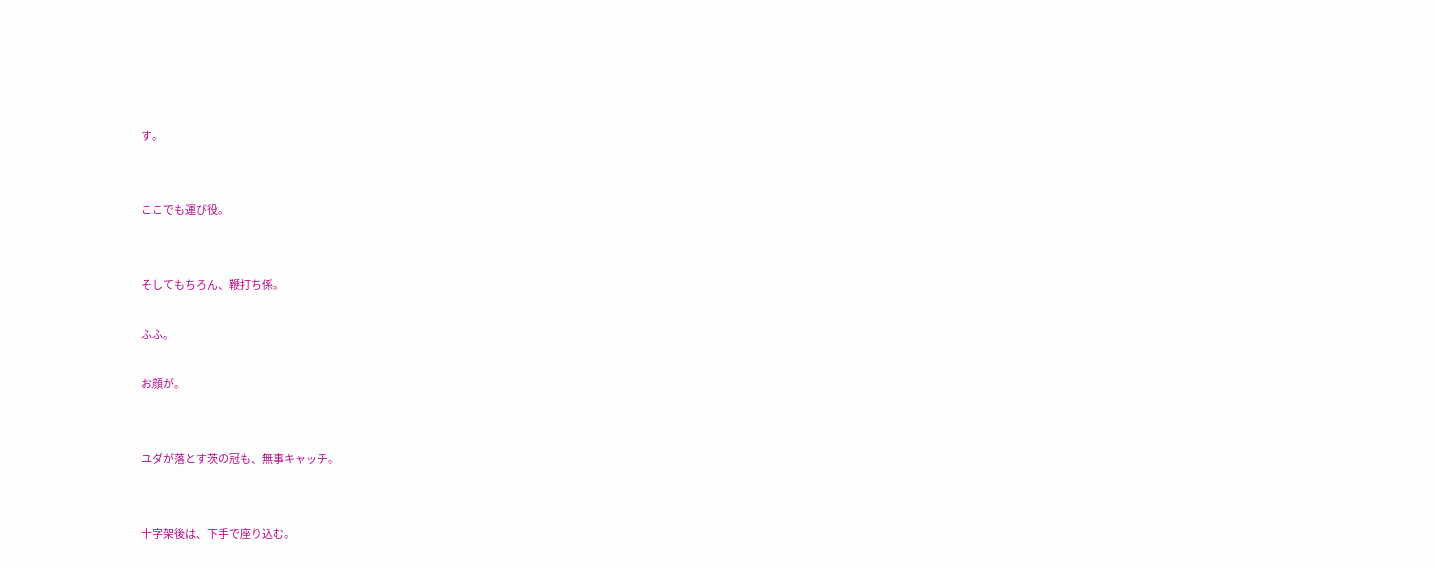す。


ここでも運び役。


そしてもちろん、鞭打ち係。

ふふ。

お顔が。


ユダが落とす茨の冠も、無事キャッチ。


十字架後は、下手で座り込む。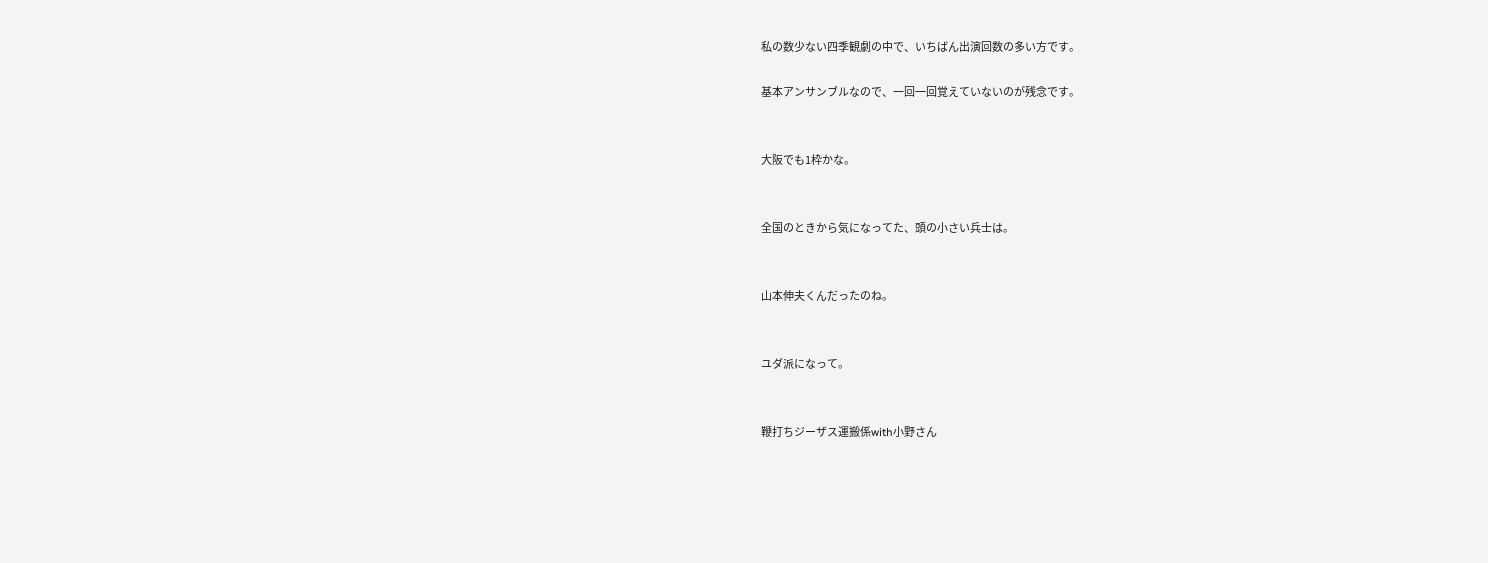私の数少ない四季観劇の中で、いちばん出演回数の多い方です。

基本アンサンブルなので、一回一回覚えていないのが残念です。


大阪でも1枠かな。


全国のときから気になってた、頭の小さい兵士は。


山本伸夫くんだったのね。


ユダ派になって。


鞭打ちジーザス運搬係with小野さん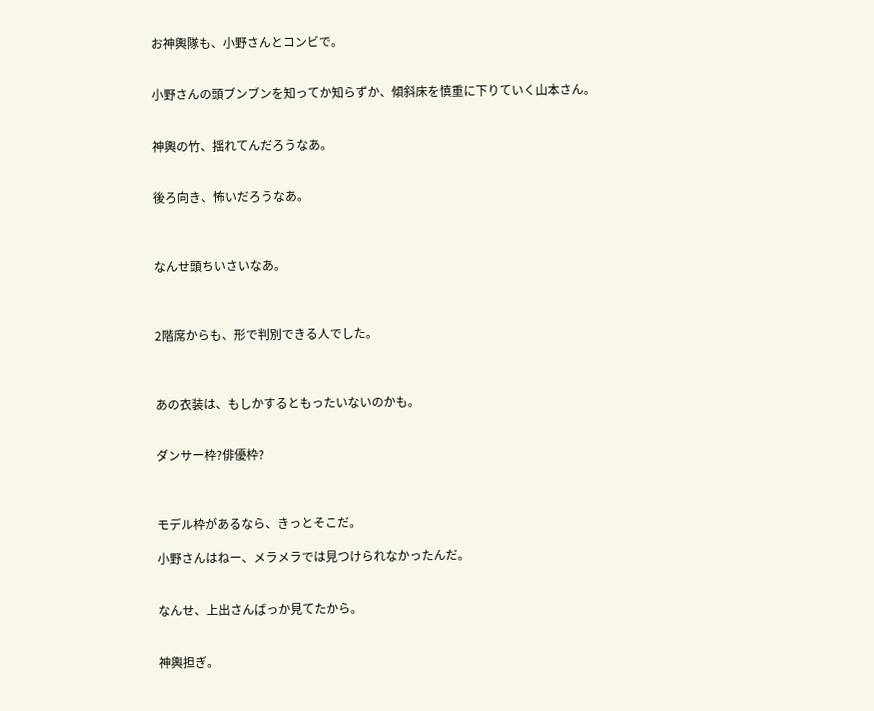お神輿隊も、小野さんとコンビで。


小野さんの頭ブンブンを知ってか知らずか、傾斜床を慎重に下りていく山本さん。


神輿の竹、揺れてんだろうなあ。


後ろ向き、怖いだろうなあ。



なんせ頭ちいさいなあ。



2階席からも、形で判別できる人でした。



あの衣装は、もしかするともったいないのかも。


ダンサー枠?俳優枠?



モデル枠があるなら、きっとそこだ。

小野さんはねー、メラメラでは見つけられなかったんだ。


なんせ、上出さんばっか見てたから。


神輿担ぎ。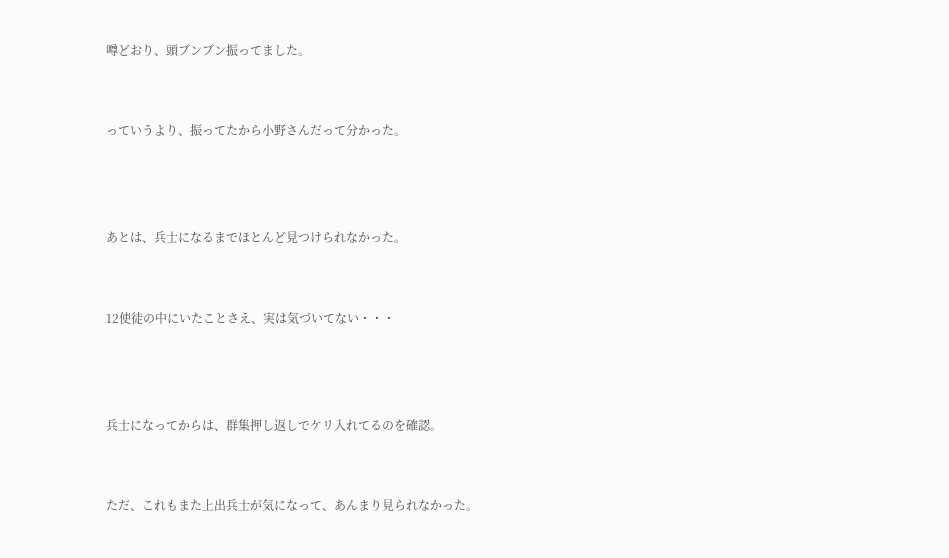噂どおり、頭ブンブン振ってました。


っていうより、振ってたから小野さんだって分かった。



あとは、兵士になるまでほとんど見つけられなかった。


12使徒の中にいたことさえ、実は気づいてない・・・



兵士になってからは、群集押し返しでケリ入れてるのを確認。


ただ、これもまた上出兵士が気になって、あんまり見られなかった。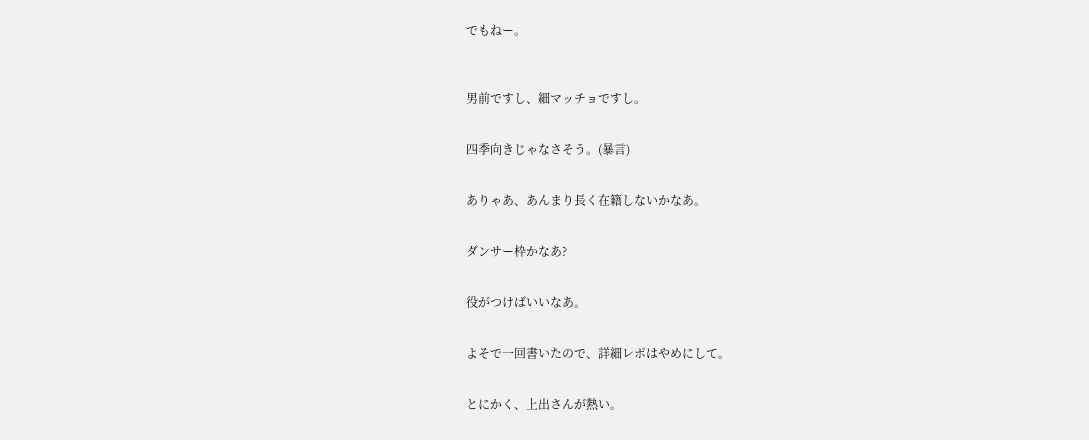でもねー。



男前ですし、細マッチョですし。


四季向きじゃなさそう。(暴言)


ありゃあ、あんまり長く在籍しないかなあ。


ダンサー枠かなあ?


役がつけばいいなあ。


よそで一回書いたので、詳細レポはやめにして。


とにかく、上出さんが熱い。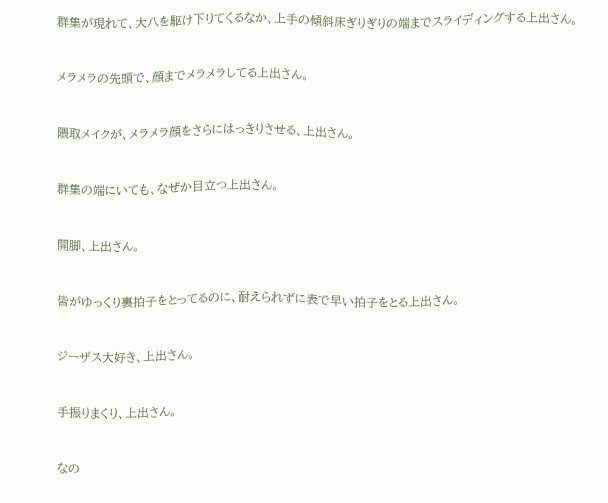群集が現れて、大八を駆け下りてくるなか、上手の傾斜床ぎりぎりの端までスライディングする上出さん。


メラメラの先頭で、顔までメラメラしてる上出さん。


隈取メイクが、メラメラ顔をさらにはっきりさせる、上出さん。


群集の端にいても、なぜか目立つ上出さん。


開脚、上出さん。


皆がゆっくり裏拍子をとってるのに、耐えられずに表で早い拍子をとる上出さん。


ジーザス大好き、上出さん。


手振りまくり、上出さん。


なの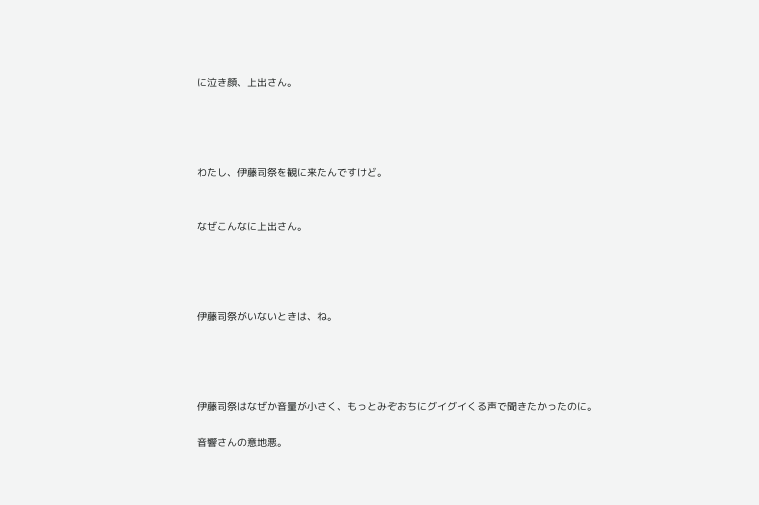に泣き顔、上出さん。




わたし、伊藤司祭を観に来たんですけど。


なぜこんなに上出さん。




伊藤司祭がいないときは、ね。




伊藤司祭はなぜか音量が小さく、もっとみぞおちにグイグイくる声で聞きたかったのに。

音響さんの意地悪。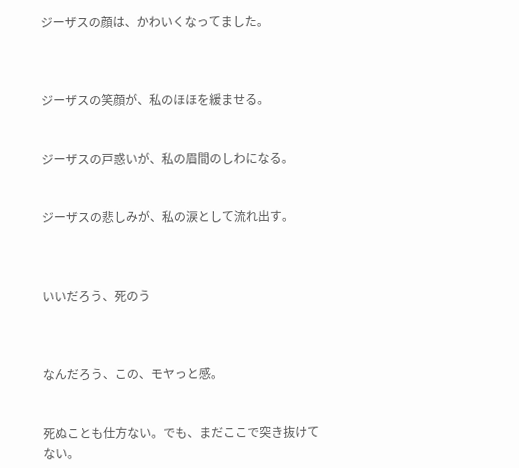ジーザスの顔は、かわいくなってました。



ジーザスの笑顔が、私のほほを緩ませる。


ジーザスの戸惑いが、私の眉間のしわになる。


ジーザスの悲しみが、私の涙として流れ出す。



いいだろう、死のう



なんだろう、この、モヤっと感。


死ぬことも仕方ない。でも、まだここで突き抜けてない。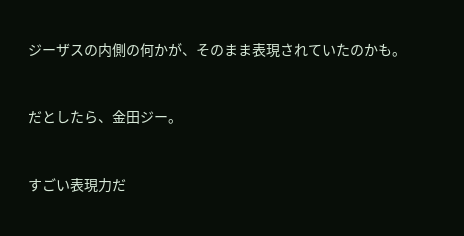ジーザスの内側の何かが、そのまま表現されていたのかも。


だとしたら、金田ジー。


すごい表現力だ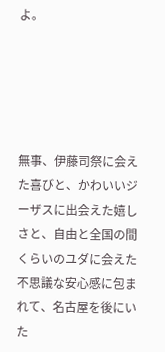よ。





無事、伊藤司祭に会えた喜びと、かわいいジーザスに出会えた嬉しさと、自由と全国の間くらいのユダに会えた不思議な安心感に包まれて、名古屋を後にいた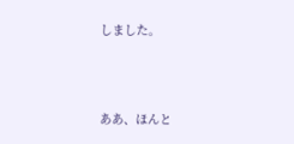しました。



ああ、ほんと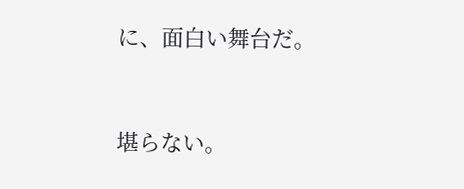に、面白い舞台だ。


堪らない。